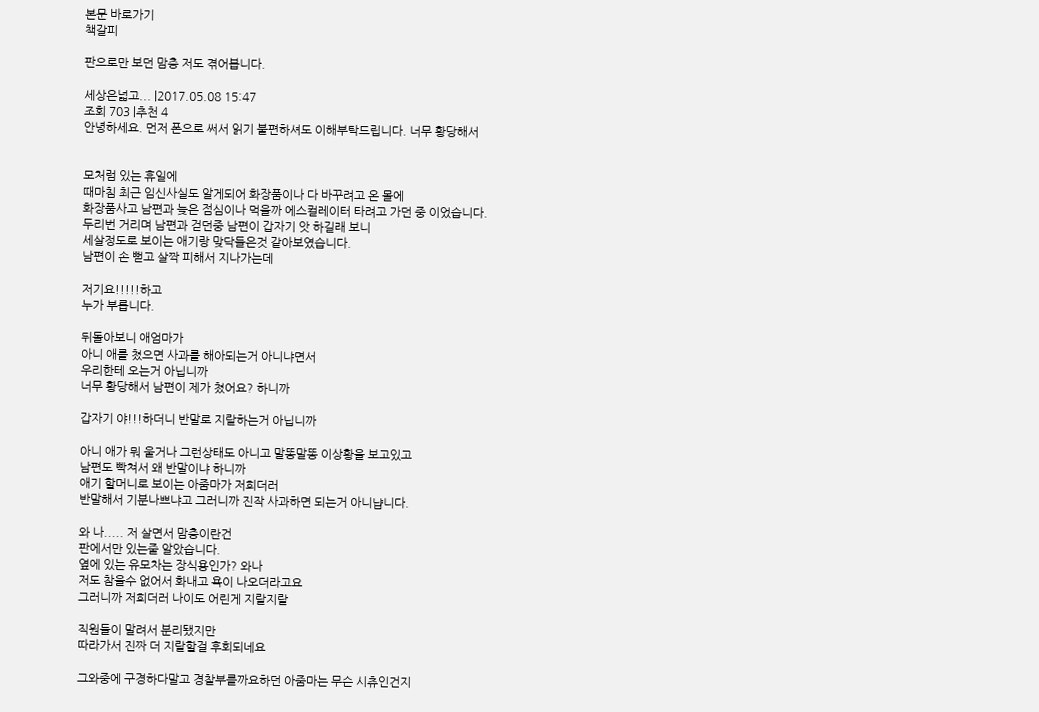본문 바로가기
책갈피

판으로만 보던 맘충 저도 겪어봅니다.

세상은넓고... |2017.05.08 15:47
조회 703 |추천 4
안녕하세요. 먼저 폰으로 써서 읽기 불편하셔도 이해부탁드립니다. 너무 황당해서


모처럼 있는 휴일에
때마침 최근 임신사실도 알게되어 화장품이나 다 바꾸려고 온 몰에
화장품사고 남편과 늦은 점심이나 먹을까 에스컬레이터 타려고 가던 중 이었습니다.
두리번 거리며 남편과 걷던중 남편이 갑자기 앗 하길래 보니
세살정도로 보이는 애기랑 맞닥들은것 같아보였습니다.
남편이 손 뻗고 살짝 피해서 지나가는데

저기요!!!!!하고
누가 부릅니다.

뒤돌아보니 애엄마가
아니 애를 쳤으면 사과를 해아되는거 아니냐면서
우리한테 오는거 아닙니까
너무 황당해서 남편이 제가 쳤어요? 하니까

갑자기 야!!!하더니 반말로 지랄하는거 아닙니까

아니 애가 뭐 울거나 그런상태도 아니고 말똥말똥 이상황을 보고있고
남편도 빡쳐서 왜 반말이냐 하니까
애기 할머니로 보이는 아줌마가 저희더러
반말해서 기분나쁘냐고 그러니까 진작 사과하면 되는거 아니냡니다.

와 나..... 저 살면서 맘충이란건
판에서만 있는줄 알았습니다.
옆에 있는 유모차는 장식용인가? 와나
저도 참을수 없어서 화내고 욕이 나오더라고요
그러니까 저희더러 나이도 어린게 지랄지랄

직원들이 말려서 분리됐지만
따라가서 진짜 더 지랄할걸 후회되네요

그와중에 구경하다말고 경찰부를까요하던 아줌마는 무슨 시츄인건지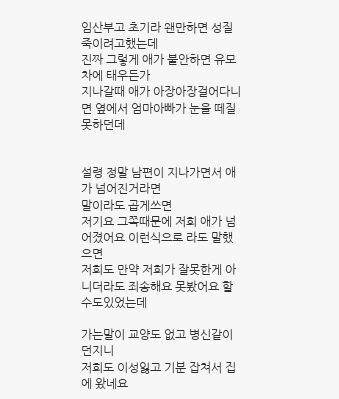임산부고 초기라 왠만하면 성질 죽이려고했는데
진짜 그렇게 애가 불안하면 유모차에 태우든가
지나갈때 애가 아장아장걸어다니면 옆에서 엄마아빠가 눈을 떼질 못하던데


설령 정말 남편이 지나가면서 애가 넘어진거라면
말이라도 곱게쓰면
저기요 그쪽때문에 저희 애가 넘어졌어요 이런식으로 라도 말했으면
저희도 만약 저희가 잘못한게 아니더라도 죄송해요 못봤어요 할수도있었는데

가는말이 교양도 없고 병신같이 던지니
저희도 이성잃고 기분 잡쳐서 집에 왔네요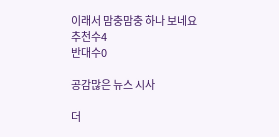이래서 맘충맘충 하나 보네요
추천수4
반대수0

공감많은 뉴스 시사

더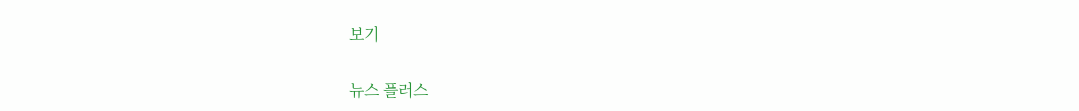보기

뉴스 플러스